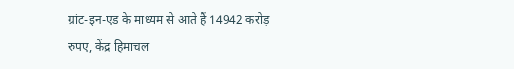ग्रांट-इन-एड के माध्यम से आते हैं 14942 करोड़ रुपए, केंद्र हिमाचल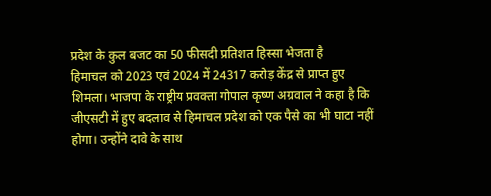प्रदेश के कुल बजट का 50 फीसदी प्रतिशत हिस्सा भेजता है
हिमाचल को 2023 एवं 2024 में 24317 करोड़ केंद्र से प्राप्त हुए
शिमला। भाजपा के राष्ट्रीय प्रवक्ता गोपाल कृष्ण अग्रवाल ने कहा है कि जीएसटी में हुए बदलाव से हिमाचल प्रदेश को एक पैसे का भी घाटा नहीं होगा। उन्होंने दावे के साथ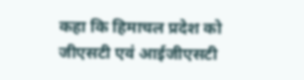कहा कि हिमाचल प्रदेश को जीएसटी एवं आईजीएसटी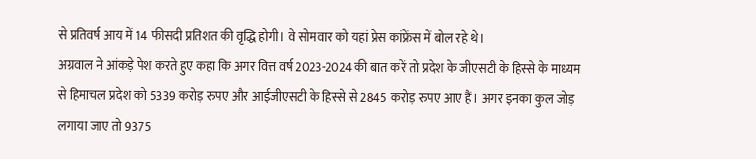से प्रतिवर्ष आय में 14 फीसदी प्रतिशत की वृद्धि होगी। वे सोमवार को यहां प्रेस कांफ्रेंस में बोल रहे थे।
अग्रवाल ने आंकड़े पेश करते हुए कहा कि अगर वित्त वर्ष 2023-2024 की बात करें तो प्रदेश के जीएसटी के हिस्से के माध्यम से हिमाचल प्रदेश को 5339 करोड़ रुपए और आईजीएसटी के हिस्से से 2845 करोड़ रुपए आए हैं। अगर इनका कुल जोड़ लगाया जाए तो 9375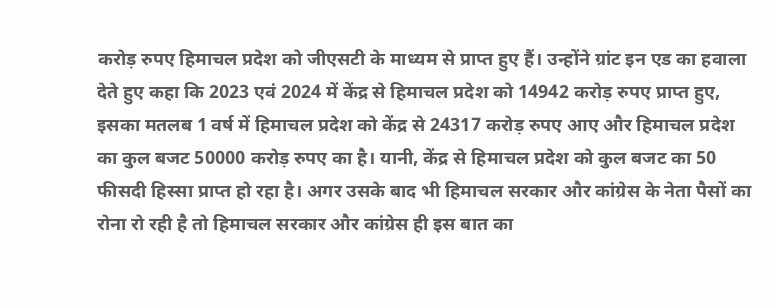करोड़ रुपए हिमाचल प्रदेश को जीएसटी के माध्यम से प्राप्त हुए हैं। उन्होंने ग्रांट इन एड का हवाला देते हुए कहा कि 2023 एवं 2024 में केंद्र से हिमाचल प्रदेश को 14942 करोड़ रुपए प्राप्त हुए, इसका मतलब 1 वर्ष में हिमाचल प्रदेश को केंद्र से 24317 करोड़ रुपए आए और हिमाचल प्रदेश का कुल बजट 50000 करोड़ रुपए का है। यानी, केंद्र से हिमाचल प्रदेश को कुल बजट का 50 फीसदी हिस्सा प्राप्त हो रहा है। अगर उसके बाद भी हिमाचल सरकार और कांग्रेस के नेता पैसों का रोना रो रही है तो हिमाचल सरकार और कांग्रेस ही इस बात का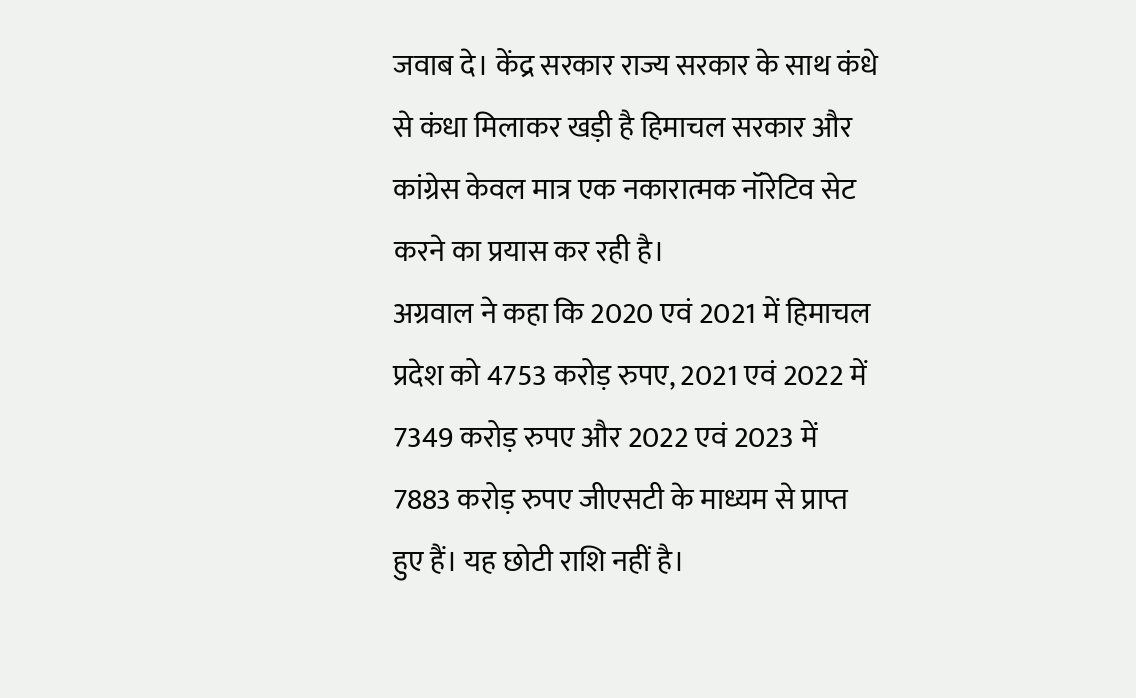जवाब दे। केंद्र सरकार राज्य सरकार के साथ कंधे से कंधा मिलाकर खड़ी है हिमाचल सरकार और कांग्रेस केवल मात्र एक नकारात्मक नॉरेटिव सेट करने का प्रयास कर रही है।
अग्रवाल ने कहा कि 2020 एवं 2021 में हिमाचल प्रदेश को 4753 करोड़ रुपए, 2021 एवं 2022 में 7349 करोड़ रुपए और 2022 एवं 2023 में 7883 करोड़ रुपए जीएसटी के माध्यम से प्राप्त हुए हैं। यह छोटी राशि नहीं है।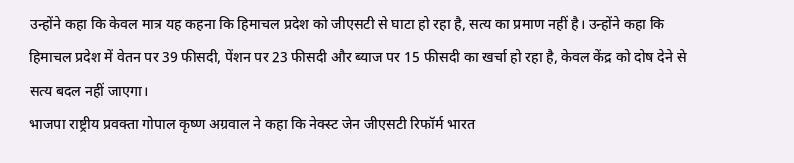उन्होंने कहा कि केवल मात्र यह कहना कि हिमाचल प्रदेश को जीएसटी से घाटा हो रहा है, सत्य का प्रमाण नहीं है। उन्होंने कहा कि हिमाचल प्रदेश में वेतन पर 39 फीसदी, पेंशन पर 23 फीसदी और ब्याज पर 15 फीसदी का खर्चा हो रहा है, केवल केंद्र को दोष देने से सत्य बदल नहीं जाएगा।
भाजपा राष्ट्रीय प्रवक्ता गोपाल कृष्ण अग्रवाल ने कहा कि नेक्स्ट जेन जीएसटी रिफॉर्म भारत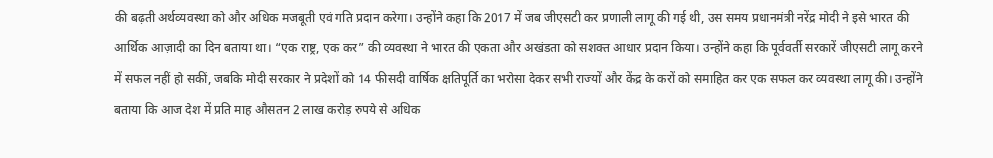की बढ़ती अर्थव्यवस्था को और अधिक मजबूती एवं गति प्रदान करेगा। उन्होंने कहा कि 2017 में जब जीएसटी कर प्रणाली लागू की गई थी, उस समय प्रधानमंत्री नरेंद्र मोदी ने इसे भारत की आर्थिक आज़ादी का दिन बताया था। “एक राष्ट्र, एक कर” की व्यवस्था ने भारत की एकता और अखंडता को सशक्त आधार प्रदान किया। उन्होंने कहा कि पूर्ववर्ती सरकारें जीएसटी लागू करने में सफल नहीं हो सकीं, जबकि मोदी सरकार ने प्रदेशों को 14 फीसदी वार्षिक क्षतिपूर्ति का भरोसा देकर सभी राज्यों और केंद्र के करों को समाहित कर एक सफल कर व्यवस्था लागू की। उन्होंने बताया कि आज देश में प्रति माह औसतन 2 लाख करोड़ रुपये से अधिक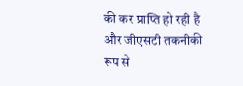की कर प्राप्ति हो रही है और जीएसटी तकनीकी रूप से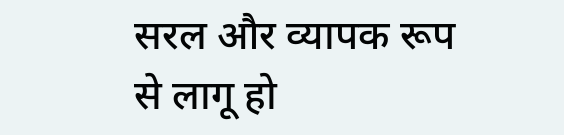सरल और व्यापक रूप से लागू हो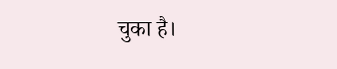चुका है।